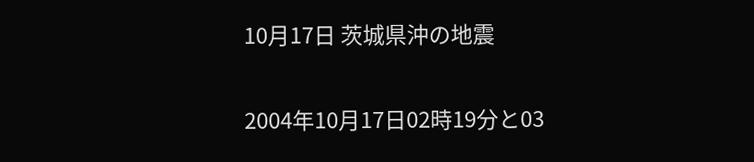10月17日 茨城県沖の地震


2004年10月17日02時19分と03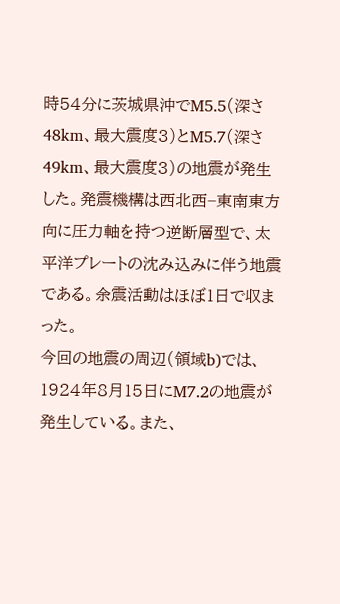時54分に茨城県沖でM5.5(深さ48km、最大震度3)とM5.7(深さ49km、最大震度3)の地震が発生した。発震機構は西北西−東南東方向に圧力軸を持つ逆断層型で、太平洋プレートの沈み込みに伴う地震である。余震活動はほぼ1日で収まった。
今回の地震の周辺(領域b)では、1924年8月15日にM7.2の地震が発生している。また、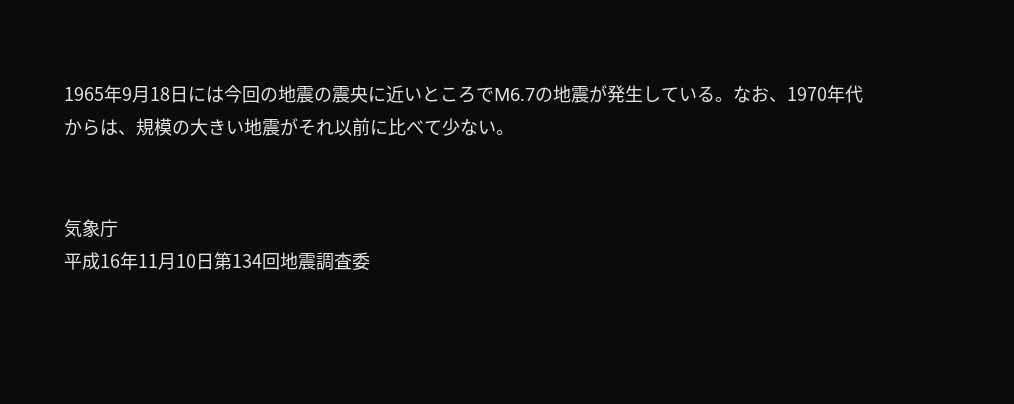1965年9月18日には今回の地震の震央に近いところでM6.7の地震が発生している。なお、1970年代からは、規模の大きい地震がそれ以前に比べて少ない。


気象庁
平成16年11月10日第134回地震調査委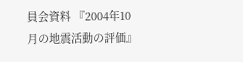員会資料 『2004年10月の地震活動の評価』